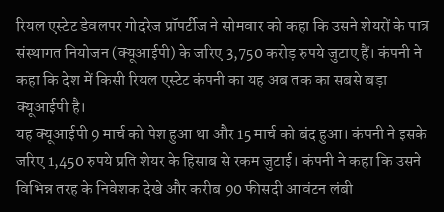रियल एस्टेट डेवलपर गोदरेज प्रॉपर्टीज ने सोमवार को कहा कि उसने शेयरों के पात्र संस्थागत नियोजन (क्यूआईपी) के जरिए 3,750 करोड़ रुपये जुटाए हैं। कंपनी ने कहा कि देश में किसी रियल एस्टेट कंपनी का यह अब तक का सबसे बड़ा क्यूआईपी है।
यह क्यूआईपी 9 मार्च को पेश हुआ था और 15 मार्च को बंद हुआ। कंपनी ने इसके जरिए 1,450 रुपये प्रति शेयर के हिसाब से रकम जुटाई। कंपनी ने कहा कि उसने विभिन्न तरह के निवेशक देखे और करीब 90 फीसदी आवंटन लंबी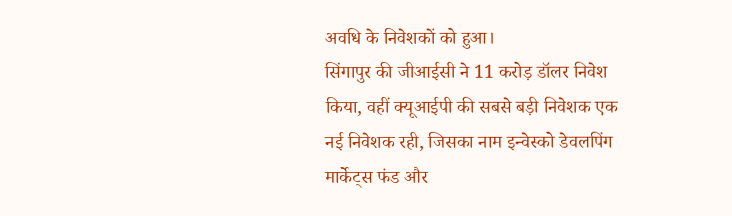अवधि के निवेशकों को हुआ।
सिंगापुर की जीआईसी ने 11 करोड़ डॉलर निवेश किया, वहीं क्यूआईपी की सबसे बड़ी निवेशक एक नई निवेशक रही, जिसका नाम इन्वेस्को डेवलपिंग मार्केट्स फंड और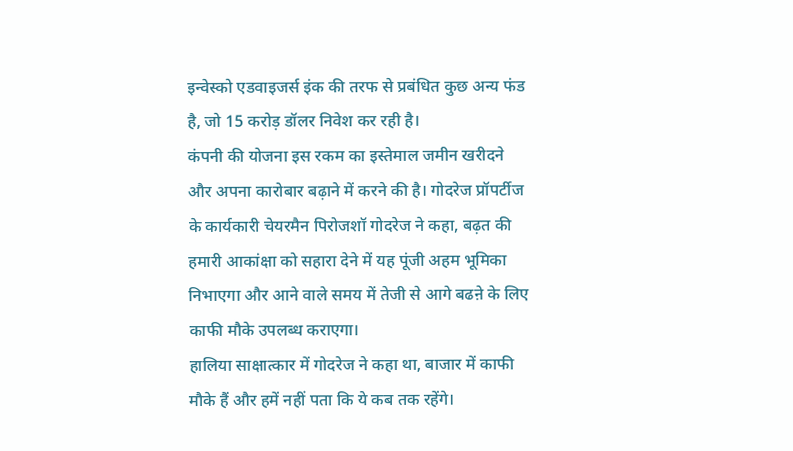इन्वेस्को एडवाइजर्स इंक की तरफ से प्रबंधित कुछ अन्य फंड है, जो 15 करोड़ डॉलर निवेश कर रही है।
कंपनी की योजना इस रकम का इस्तेमाल जमीन खरीदने और अपना कारोबार बढ़ाने में करने की है। गोदरेज प्रॉपर्टीज के कार्यकारी चेयरमैन पिरोजशॉ गोदरेज ने कहा, बढ़त की हमारी आकांक्षा को सहारा देने में यह पूंजी अहम भूमिका निभाएगा और आने वाले समय में तेजी से आगे बढऩे के लिए काफी मौके उपलब्ध कराएगा।
हालिया साक्षात्कार में गोदरेज ने कहा था, बाजार में काफी मौके हैं और हमें नहीं पता कि ये कब तक रहेंगे।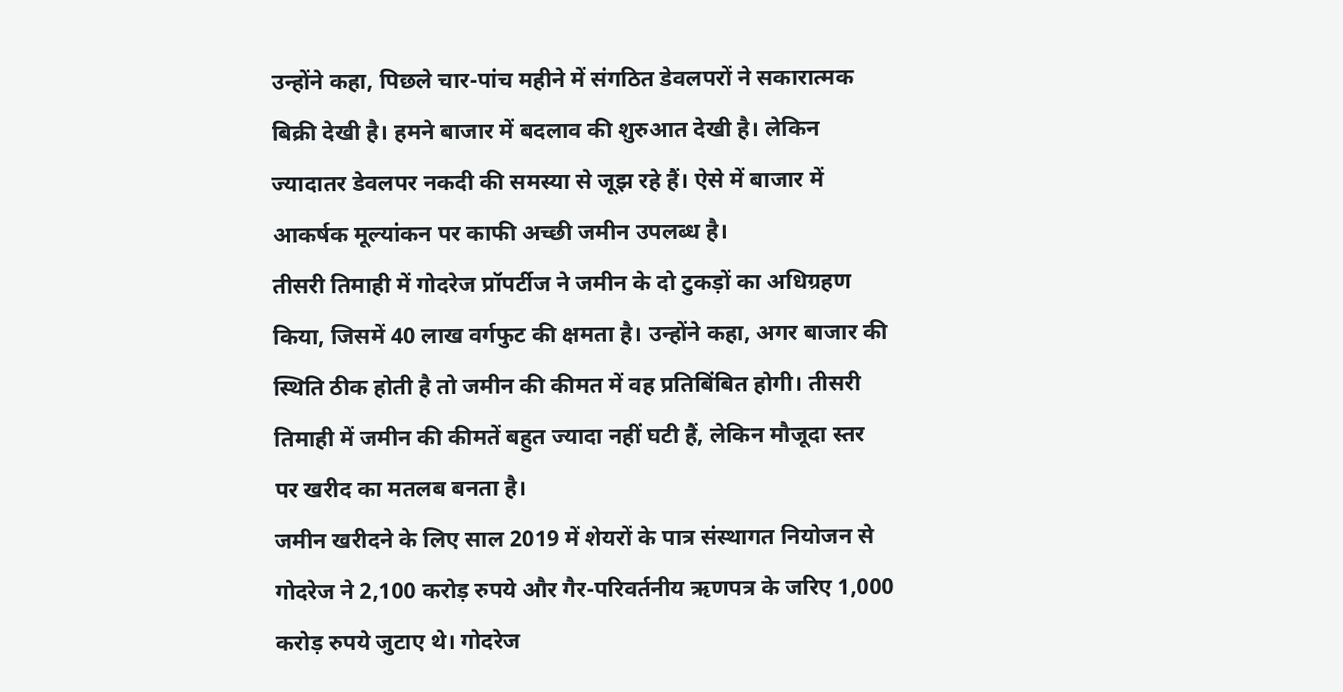उन्होंने कहा, पिछले चार-पांच महीने में संगठित डेवलपरों ने सकारात्मक बिक्री देखी है। हमने बाजार में बदलाव की शुरुआत देखी है। लेकिन ज्यादातर डेवलपर नकदी की समस्या से जूझ रहे हैं। ऐसे में बाजार में आकर्षक मूल्यांकन पर काफी अच्छी जमीन उपलब्ध है।
तीसरी तिमाही में गोदरेज प्रॉपर्टीज ने जमीन के दो टुकड़ों का अधिग्रहण किया, जिसमें 40 लाख वर्गफुट की क्षमता है। उन्होंने कहा, अगर बाजार की स्थिति ठीक होती है तो जमीन की कीमत में वह प्रतिबिंबित होगी। तीसरी तिमाही में जमीन की कीमतें बहुत ज्यादा नहीं घटी हैं, लेकिन मौजूदा स्तर पर खरीद का मतलब बनता है।
जमीन खरीदने के लिए साल 2019 में शेयरों के पात्र संस्थागत नियोजन से गोदरेज ने 2,100 करोड़ रुपये और गैर-परिवर्तनीय ऋणपत्र के जरिए 1,000 करोड़ रुपये जुटाए थे। गोदरेज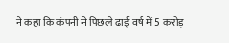ने कहा कि कंपनी ने पिछले ढाई वर्ष में 5 करोड़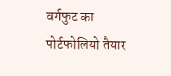वर्गफुट का पोर्टफोलियो तैयार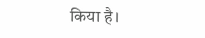किया है।